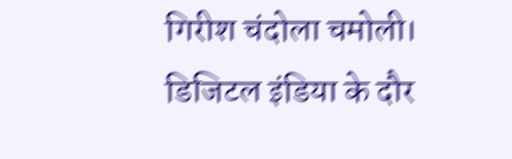गिरीश चंदोला चमोली। डिजिटल इंडिया के दौर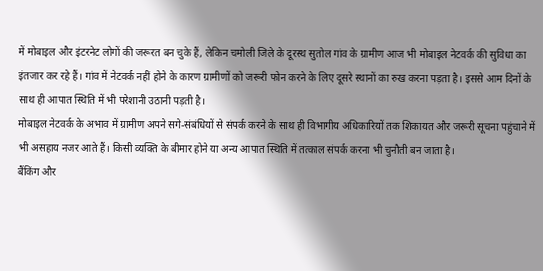में मोबाइल और इंटरनेट लोगों की जरूरत बन चुके हैं, लेकिन चमोली जिले के दूरस्थ सुतोल गांव के ग्रामीण आज भी मोबाइल नेटवर्क की सुविधा का इंतजार कर रहे हैं। गांव में नेटवर्क नहीं होने के कारण ग्रामीणों को जरूरी फोन करने के लिए दूसरे स्थानों का रुख करना पड़ता है। इससे आम दिनों के साथ ही आपात स्थिति में भी परेशानी उठानी पड़ती है।
मोबाइल नेटवर्क के अभाव में ग्रामीण अपने सगे-संबंधियों से संपर्क करने के साथ ही विभागीय अधिकारियों तक शिकायत और जरूरी सूचना पहुंचाने में भी असहाय नजर आते हैं। किसी व्यक्ति के बीमार होने या अन्य आपात स्थिति में तत्काल संपर्क करना भी चुनौती बन जाता है।
बैंकिंग और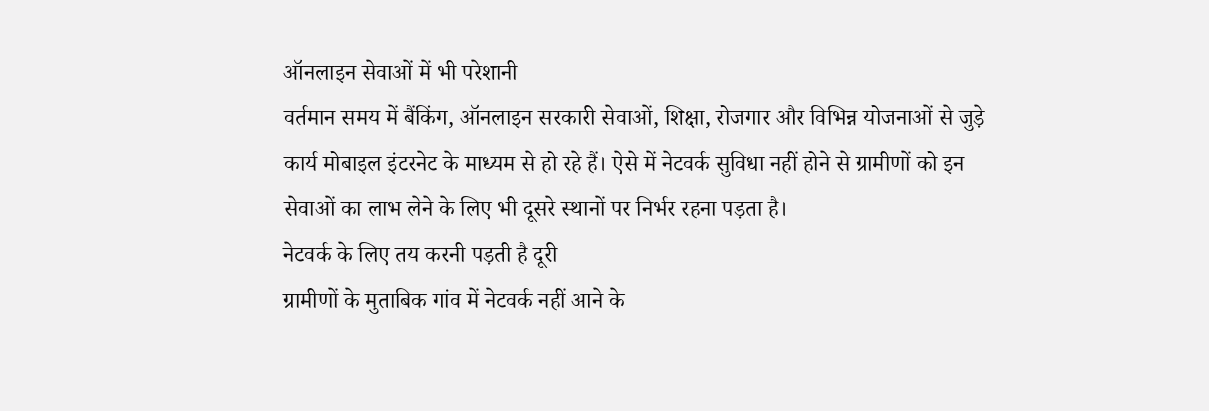ऑनलाइन सेवाओं में भी परेशानी
वर्तमान समय में बैंकिंग, ऑनलाइन सरकारी सेवाओं, शिक्षा, रोजगार और विभिन्न योजनाओं से जुड़े कार्य मोबाइल इंटरनेट के माध्यम से हो रहे हैं। ऐसे में नेटवर्क सुविधा नहीं होने से ग्रामीणों को इन सेवाओं का लाभ लेने के लिए भी दूसरे स्थानों पर निर्भर रहना पड़ता है।
नेटवर्क के लिए तय करनी पड़ती है दूरी
ग्रामीणों के मुताबिक गांव में नेटवर्क नहीं आने के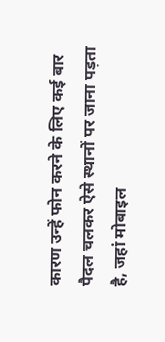कारण उन्हें फोन करने के लिए कई बार पैदल चलकर ऐसे स्थानों पर जाना पड़ता है, जहां मोबाइल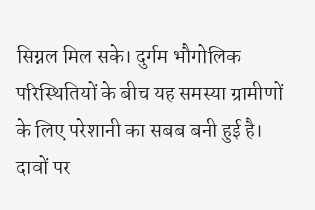सिग्नल मिल सके। दुर्गम भौगोलिक परिस्थितियों के बीच यह समस्या ग्रामीणों के लिए परेशानी का सबब बनी हुई है।
दावों पर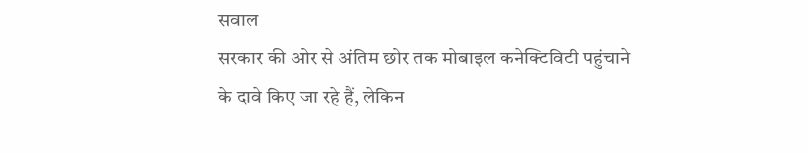सवाल
सरकार की ओर से अंतिम छोर तक मोबाइल कनेक्टिविटी पहुंचाने के दावे किए जा रहे हैं, लेकिन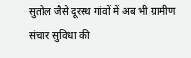सुतोल जैसे दूरस्थ गांवों में अब भी ग्रामीण संचार सुविधा की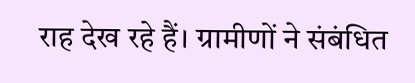राह देख रहे हैं। ग्रामीणों ने संबंधित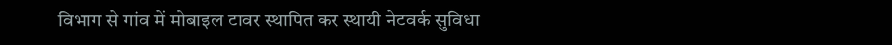विभाग से गांव में मोबाइल टावर स्थापित कर स्थायी नेटवर्क सुविधा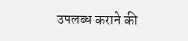उपलब्ध कराने की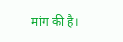मांग की है।